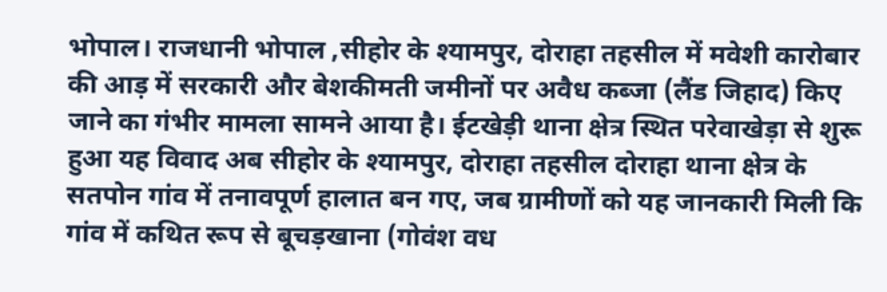भोपाल। राजधानी भोपाल ,सीहोर के श्यामपुर, दोराहा तहसील में मवेशी कारोबार की आड़ में सरकारी और बेशकीमती जमीनों पर अवैध कब्जा (लैंड जिहाद) किए जाने का गंभीर मामला सामने आया है। ईटखेड़ी थाना क्षेत्र स्थित परेवाखेड़ा से शुरू हुआ यह विवाद अब सीहोर के श्यामपुर, दोराहा तहसील दोराहा थाना क्षेत्र के सतपोन गांव में तनावपूर्ण हालात बन गए, जब ग्रामीणों को यह जानकारी मिली कि गांव में कथित रूप से बूचड़खाना (गोवंश वध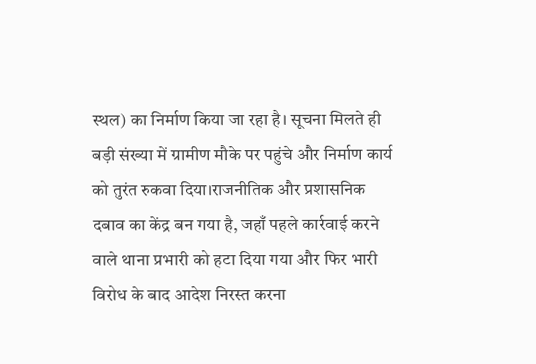स्थल) का निर्माण किया जा रहा है। सूचना मिलते ही बड़ी संख्या में ग्रामीण मौके पर पहुंचे और निर्माण कार्य को तुरंत रुकवा दिया।राजनीतिक और प्रशासनिक दबाव का केंद्र बन गया है, जहाँ पहले कार्रवाई करने वाले थाना प्रभारी को हटा दिया गया और फिर भारी विरोध के बाद आदेश निरस्त करना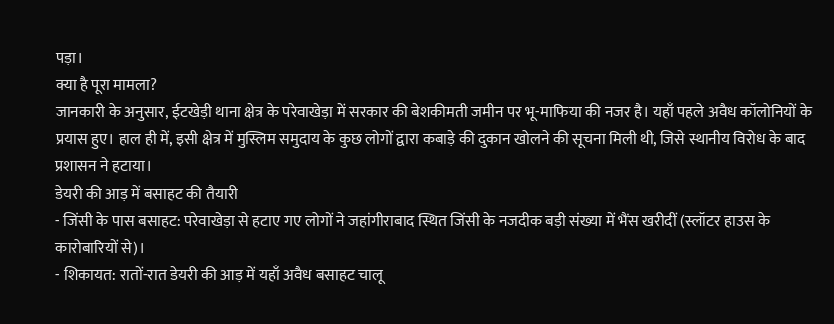पड़ा।
क्या है पूरा मामला?
जानकारी के अनुसार, ईटखेड़ी थाना क्षेत्र के परेवाखेड़ा में सरकार की बेशकीमती जमीन पर भू-माफिया की नजर है। यहाँ पहले अवैध कॉलोनियों के प्रयास हुए। हाल ही में, इसी क्षेत्र में मुस्लिम समुदाय के कुछ लोगों द्वारा कबाड़े की दुकान खोलने की सूचना मिली थी, जिसे स्थानीय विरोध के बाद प्रशासन ने हटाया।
डेयरी की आड़ में बसाहट की तैयारी
- जिंसी के पास बसाहट: परेवाखेड़ा से हटाए गए लोगों ने जहांगीराबाद स्थित जिंसी के नजदीक बड़ी संख्या में भैंस खरीदीं (स्लॉटर हाउस के कारोबारियों से)।
- शिकायत: रातों-रात डेयरी की आड़ में यहाँ अवैध बसाहट चालू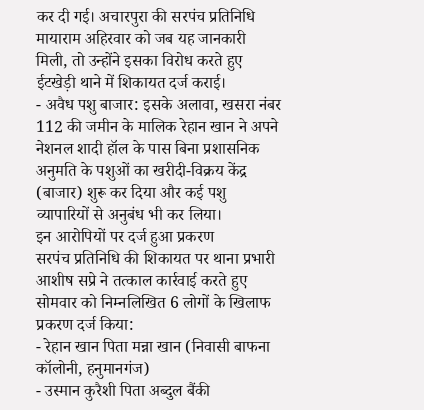कर दी गई। अचारपुरा की सरपंच प्रतिनिधि मायाराम अहिरवार को जब यह जानकारी मिली, तो उन्होंने इसका विरोध करते हुए ईटखेड़ी थाने में शिकायत दर्ज कराई।
- अवैध पशु बाजार: इसके अलावा, खसरा नंबर 112 की जमीन के मालिक रेहान खान ने अपने नेशनल शादी हॉल के पास बिना प्रशासनिक अनुमति के पशुओं का खरीदी-विक्रय केंद्र (बाजार) शुरू कर दिया और कई पशु व्यापारियों से अनुबंध भी कर लिया।
इन आरोपियों पर दर्ज हुआ प्रकरण
सरपंच प्रतिनिधि की शिकायत पर थाना प्रभारी आशीष सप्रे ने तत्काल कार्रवाई करते हुए सोमवार को निम्नलिखित 6 लोगों के खिलाफ प्रकरण दर्ज किया:
- रेहान खान पिता मन्ना खान (निवासी बाफना कॉलोनी, हनुमानगंज)
- उस्मान कुरैशी पिता अब्दुल बैंकी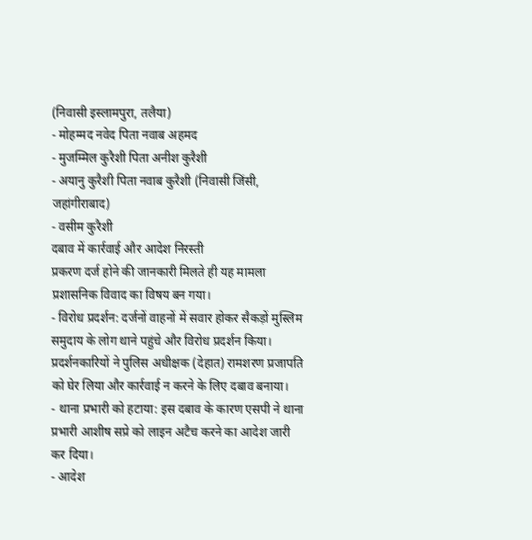(निवासी इस्लामपुरा, तलैया)
- मोहम्मद नवेद पिता नवाब अहमद
- मुजम्मिल कुरैशी पिता अनीश कुरैशी
- अयानु कुरैशी पिता नवाब कुरैशी (निवासी जिंसी, जहांगीराबाद)
- वसीम कुरैशी
दबाव में कार्रवाई और आदेश निरस्ती
प्रकरण दर्ज होने की जानकारी मिलते ही यह मामला प्रशासनिक विवाद का विषय बन गया।
- विरोध प्रदर्शन: दर्जनों वाहनों में सवार होकर सैकड़ों मुस्लिम समुदाय के लोग थाने पहुंचे और विरोध प्रदर्शन किया। प्रदर्शनकारियों ने पुलिस अधीक्षक (देहात) रामशरण प्रजापति को घेर लिया और कार्रवाई न करने के लिए दबाव बनाया।
- थाना प्रभारी को हटाया: इस दबाव के कारण एसपी ने थाना प्रभारी आशीष सप्रे को लाइन अटैच करने का आदेश जारी कर दिया।
- आदेश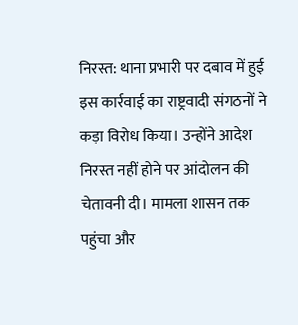निरस्त: थाना प्रभारी पर दबाव में हुई इस कार्रवाई का राष्ट्रवादी संगठनों ने कड़ा विरोध किया। उन्होंने आदेश निरस्त नहीं होने पर आंदोलन की चेतावनी दी। मामला शासन तक पहुंचा और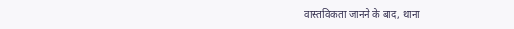वास्तविकता जानने के बाद, थाना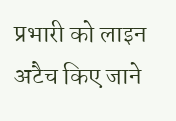प्रभारी को लाइन अटैच किए जाने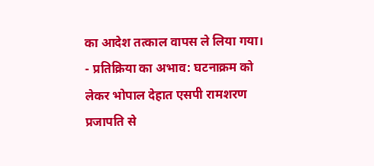का आदेश तत्काल वापस ले लिया गया।
- प्रतिक्रिया का अभाव: घटनाक्रम को लेकर भोपाल देहात एसपी रामशरण प्रजापति से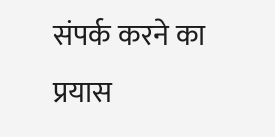संपर्क करने का प्रयास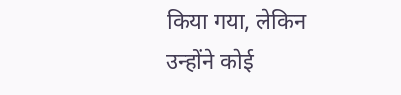किया गया, लेकिन उन्होंने कोई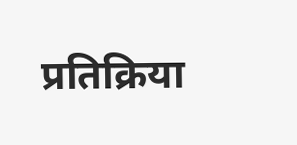प्रतिक्रिया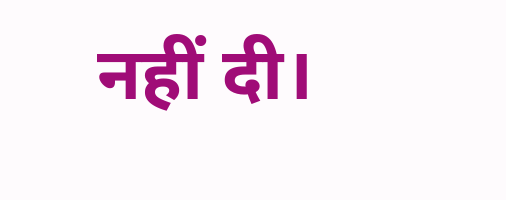नहीं दी।